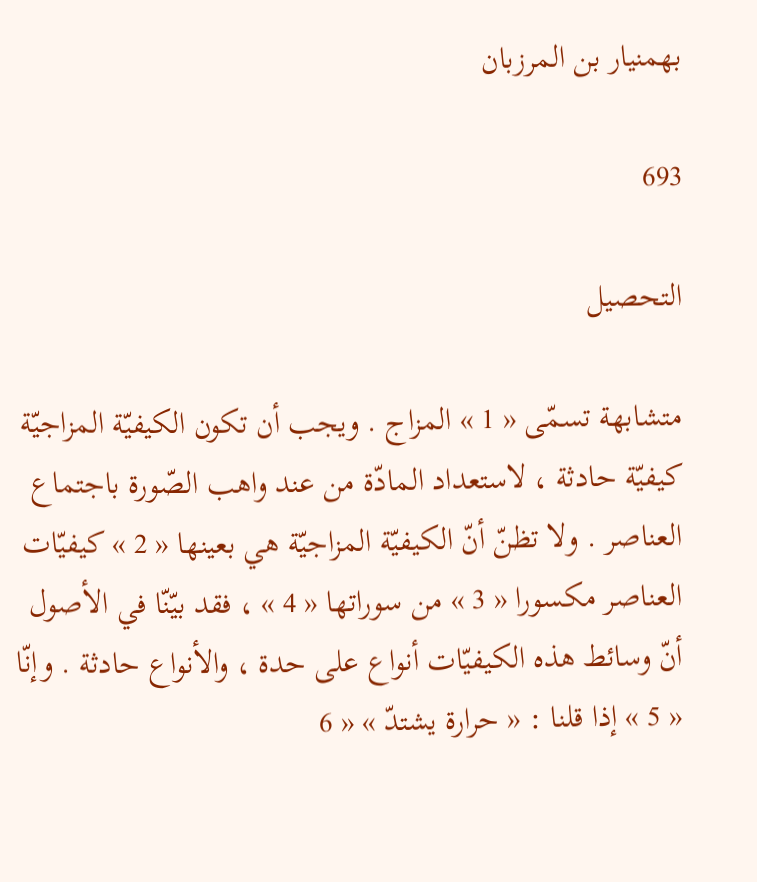بهمنيار بن المرزبان

693

التحصيل

متشابهة تسمّى « 1 » المزاج . ويجب أن تكون الكيفيّة المزاجيّة كيفيّة حادثة ، لاستعداد المادّة من عند واهب الصّورة باجتماع العناصر . ولا تظنّ أنّ الكيفيّة المزاجيّة هي بعينها « 2 » كيفيّات العناصر مكسورا « 3 » من سوراتها « 4 » ، فقد بيّنّا في الأصول أنّ وسائط هذه الكيفيّات أنواع على حدة ، والأنواع حادثة . وإنّا « 5 » إذا قلنا : « حرارة يشتدّ » « 6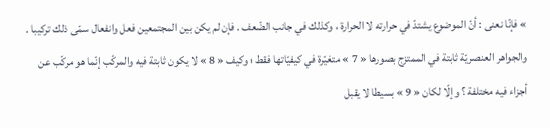» فإنّا نعنى : أنّ الموضوع يشتدّ في حرارته لا الحرارة ، وكذلك في جانب الضّعف . فإن لم يكن بين المجتمعين فعل وانفعال سمّى ذلك تركيبا . والجواهر العنصريّة ثابتة في الممتزج بصورها « 7 » متغيّرة في كيفيّاتها فقط ؛ وكيف « 8 » لا يكون ثابتة فيه والمركّب إنّما هو مركّب عن أجزاء فيه مختلفة ؟ وإلّا لكان « 9 » بسيطا لا يقبل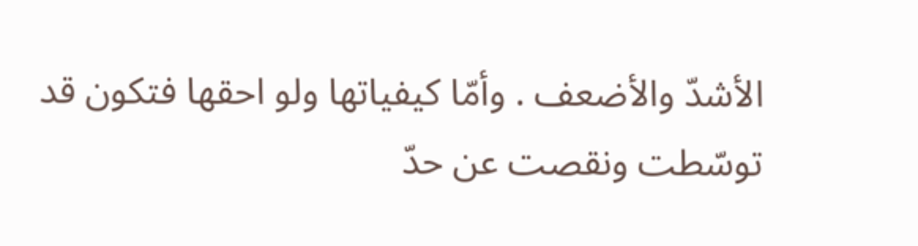الأشدّ والأضعف . وأمّا كيفياتها ولو احقها فتكون قد توسّطت ونقصت عن حدّ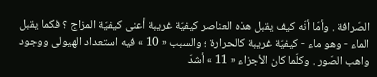الصّرافة . وأمّا أنّه كيف يقبل هذه العناصر كيفيّة غريبة أعنى كيفيّة المزاج ؟ فكما يقبل الماء - وهو ماء - كيفيّة غريبة كالحرارة ؛ والسبب « 10 » فيه استعداد الهيولى ووجود واهب الصّور . وكلّما كان الأجزاء « 11 » أشدّ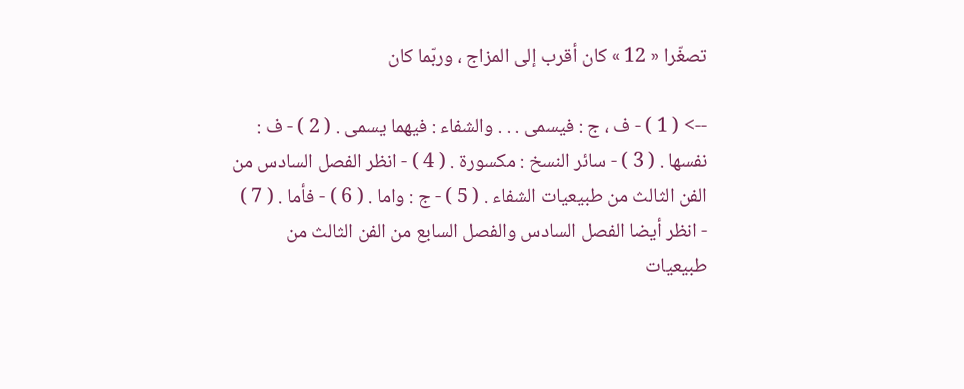تصغّرا « 12 » كان أقرب إلى المزاج ، وربّما كان

--> ( 1 ) - ف ، ج : فيسمى . . . والشفاء : فيهما يسمى . ( 2 ) - ف : نفسها . ( 3 ) - سائر النسخ : مكسورة . ( 4 ) - انظر الفصل السادس من الفن الثالث من طبيعيات الشفاء . ( 5 ) - ج : واما . ( 6 ) - فأما . ( 7 ) - انظر أيضا الفصل السادس والفصل السابع من الفن الثالث من طبيعيات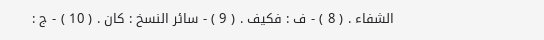الشفاء . ( 8 ) - ف : فكيف . ( 9 ) - سائر النسخ : كان . ( 10 ) - ج :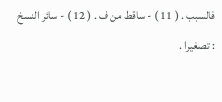فالسبب . ( 11 ) - ساقط من ف . ( 12 ) - سائر النسخ : تصغيرا .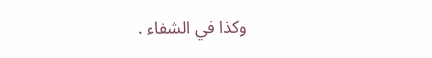وكذا في الشفاء .